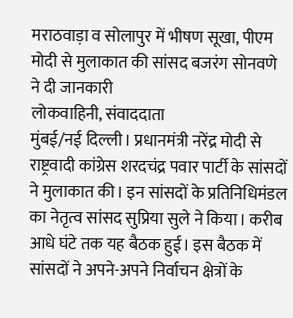मराठवाड़ा व सोलापुर में भीषण सूखा, पीएम मोदी से मुलाकात की सांसद बजरंग सोनवणे ने दी जानकारी
लोकवाहिनी, संवाददाता
मुंबई/नई दिल्ली। प्रधानमंत्री नरेंद्र मोदी से राष्ट्रवादी कांग्रेस शरदचंद्र पवार पार्टी के सांसदों ने मुलाकात की। इन सांसदों के प्रतिनिधिमंडल का नेतृत्व सांसद सुप्रिया सुले ने किया। करीब आधे घंटे तक यह बैठक हुई। इस बैठक में सांसदों ने अपने-अपने निर्वाचन क्षेत्रों के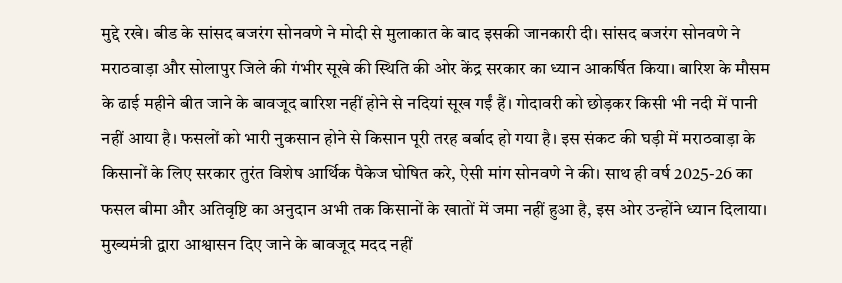मुद्दे रखे। बीड के सांसद बजरंग सोनवणे ने मोदी से मुलाकात के बाद इसकी जानकारी दी। सांसद बजरंग सोनवणे ने मराठवाड़ा और सोलापुर जिले की गंभीर सूखे की स्थिति की ओर केंद्र सरकार का ध्यान आकर्षित किया। बारिश के मौसम के ढाई महीने बीत जाने के बावजूद बारिश नहीं होने से नदियां सूख गईं हैं। गोदावरी को छोड़कर किसी भी नदी में पानी नहीं आया है। फसलों को भारी नुकसान होने से किसान पूरी तरह बर्बाद हो गया है। इस संकट की घड़ी में मराठवाड़ा के किसानों के लिए सरकार तुरंत विशेष आर्थिक पैकेज घोषित करे, ऐसी मांग सोनवणे ने की। साथ ही वर्ष 2025-26 का फसल बीमा और अतिवृष्टि का अनुदान अभी तक किसानों के खातों में जमा नहीं हुआ है, इस ओर उन्होंने ध्यान दिलाया।
मुख्यमंत्री द्वारा आश्वासन दिए जाने के बावजूद मदद नहीं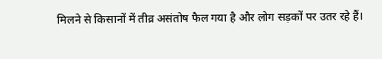मिलने से किसानों में तीव्र असंतोष फैल गया है और लोग सड़कों पर उतर रहे हैं।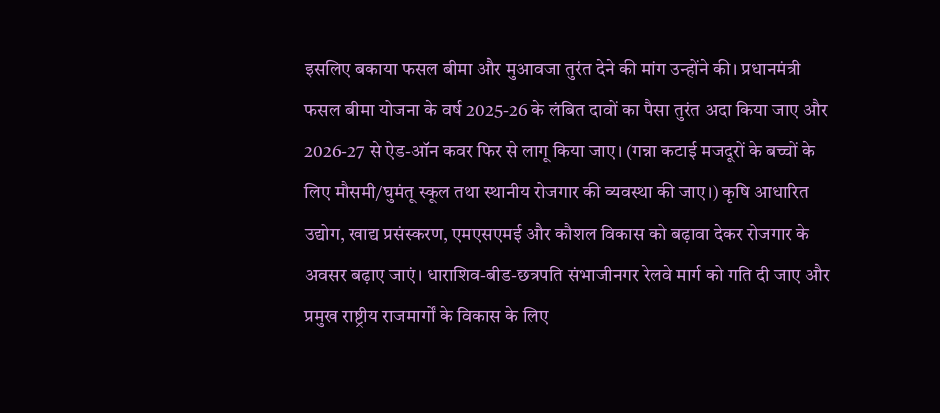इसलिए बकाया फसल बीमा और मुआवजा तुरंत देने की मांग उन्होंने की। प्रधानमंत्री फसल बीमा योजना के वर्ष 2025-26 के लंबित दावों का पैसा तुरंत अदा किया जाए और 2026-27 से ऐड-ऑन कवर फिर से लागू किया जाए। (गन्ना कटाई मजदूरों के बच्चों के लिए मौसमी/घुमंतू स्कूल तथा स्थानीय रोजगार की व्यवस्था की जाए।) कृषि आधारित उद्योग, खाद्य प्रसंस्करण, एमएसएमई और कौशल विकास को बढ़ावा देकर रोजगार के अवसर बढ़ाए जाएं। धाराशिव-बीड-छत्रपति संभाजीनगर रेलवे मार्ग को गति दी जाए और प्रमुख राष्ट्रीय राजमार्गों के विकास के लिए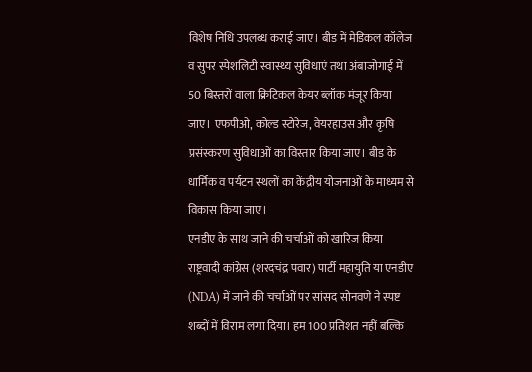विशेष निधि उपलब्ध कराई जाए। बीड में मेडिकल कॉलेज व सुपर स्पेशलिटी स्वास्थ्य सुविधाएं तथा अंबाजोगाई में 50 बिस्तरों वाला क्रिटिकल केयर ब्लॉक मंजूर किया जाए। एफपीओ, कोल्ड स्टोरेज, वेयरहाउस और कृषि प्रसंस्करण सुविधाओं का विस्तार किया जाए। बीड के धार्मिक व पर्यटन स्थलों का केंद्रीय योजनाओं के माध्यम से विकास किया जाए।
एनडीए के साथ जाने की चर्चाओं को खारिज किया
राष्ट्रवादी कांग्रेस (शरदचंद्र पवार) पार्टी महायुति या एनडीए (NDA) में जाने की चर्चाओं पर सांसद सोनवणे ने स्पष्ट शब्दों में विराम लगा दिया। हम 100 प्रतिशत नहीं बल्कि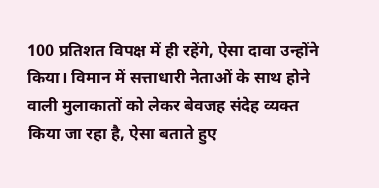100 प्रतिशत विपक्ष में ही रहेंगे, ऐसा दावा उन्होंने किया। विमान में सत्ताधारी नेताओं के साथ होने वाली मुलाकातों को लेकर बेवजह संदेह व्यक्त किया जा रहा है, ऐसा बताते हुए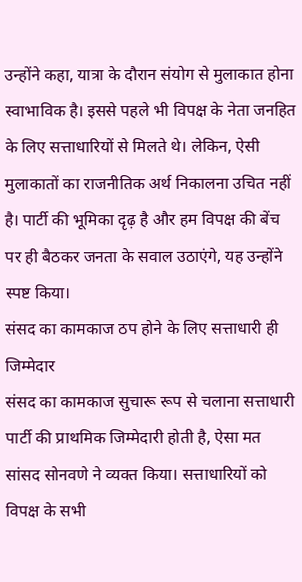उन्होंने कहा, यात्रा के दौरान संयोग से मुलाकात होना स्वाभाविक है। इससे पहले भी विपक्ष के नेता जनहित के लिए सत्ताधारियों से मिलते थे। लेकिन, ऐसी मुलाकातों का राजनीतिक अर्थ निकालना उचित नहीं है। पार्टी की भूमिका दृढ़ है और हम विपक्ष की बेंच पर ही बैठकर जनता के सवाल उठाएंगे, यह उन्होंने स्पष्ट किया।
संसद का कामकाज ठप होने के लिए सत्ताधारी ही जिम्मेदार
संसद का कामकाज सुचारू रूप से चलाना सत्ताधारी पार्टी की प्राथमिक जिम्मेदारी होती है, ऐसा मत सांसद सोनवणे ने व्यक्त किया। सत्ताधारियों को विपक्ष के सभी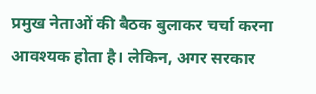प्रमुख नेताओं की बैठक बुलाकर चर्चा करना आवश्यक होता है। लेकिन, अगर सरकार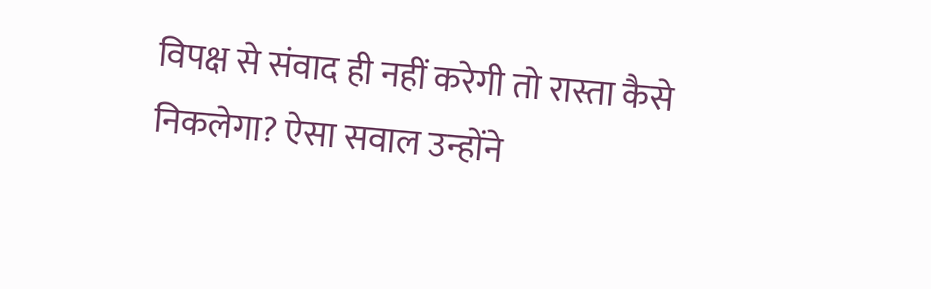विपक्ष से संवाद ही नहीं करेगी तो रास्ता कैसे निकलेगा? ऐसा सवाल उन्होंने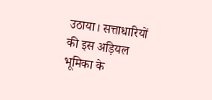उठाया। सत्ताधारियों की इस अड़ियल भूमिका के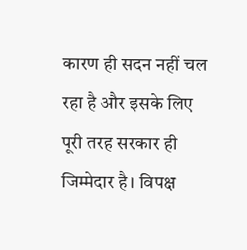कारण ही सदन नहीं चल रहा है और इसके लिए पूरी तरह सरकार ही जिम्मेदार है। विपक्ष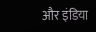और इंडिया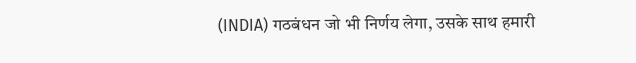(INDIA) गठबंधन जो भी निर्णय लेगा, उसके साथ हमारी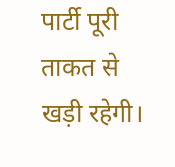पार्टी पूरी ताकत से खड़ी रहेगी।